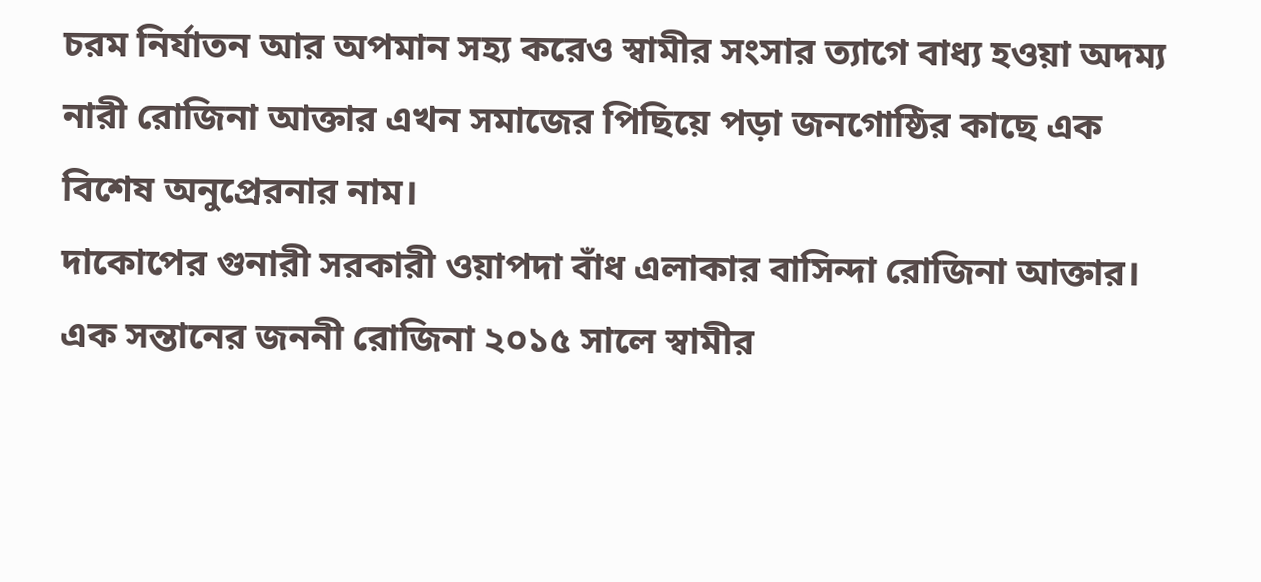চরম নির্যাতন আর অপমান সহ্য করেও স্বামীর সংসার ত্যাগে বাধ্য হওয়া অদম্য নারী রোজিনা আক্তার এখন সমাজের পিছিয়ে পড়া জনগোষ্ঠির কাছে এক বিশেষ অনুপ্রেরনার নাম।
দাকোপের গুনারী সরকারী ওয়াপদা বাঁধ এলাকার বাসিন্দা রোজিনা আক্তার। এক সন্তানের জননী রোজিনা ২০১৫ সালে স্বামীর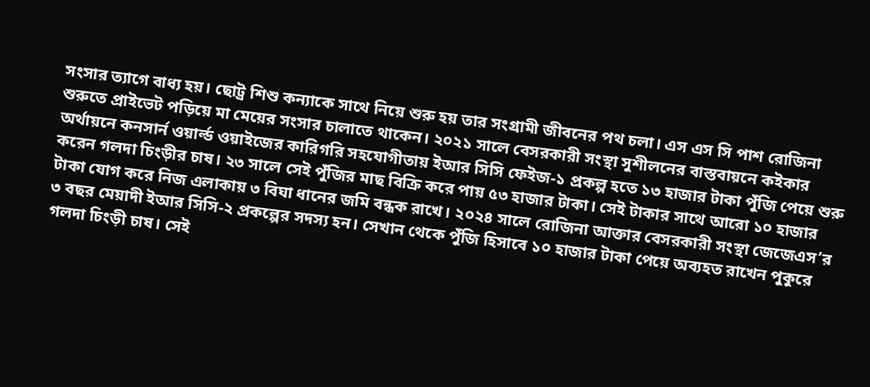সংসার ত্যাগে বাধ্য হয়। ছোট্র শিশু কন্যাকে সাথে নিয়ে শুরু হয় তার সংগ্রামী জীবনের পথ চলা। এস এস সি পাশ রোজিনা শুরুতে প্রাইভেট পড়িয়ে মা মেয়ের সংসার চালাতে থাকেন। ২০২১ সালে বেসরকারী সংস্থা সুশীলনের বাস্তবায়নে কইকার অর্থায়নে কনসার্ন ওয়ার্ল্ড ওয়াইজের কারিগরি সহযোগীতায় ইআর সিসি ফেইজ-১ প্রকল্প হতে ১৩ হাজার টাকা পুঁজি পেয়ে শুরু করেন গলদা চিংড়ীর চাষ। ২৩ সালে সেই পুঁজির মাছ বিক্রি করে পায় ৫৩ হাজার টাকা। সেই টাকার সাথে আরো ১০ হাজার টাকা যোগ করে নিজ এলাকায় ৩ বিঘা ধানের জমি বন্ধক রাখে। ২০২৪ সালে রোজিনা আক্তার বেসরকারী সংস্থা জেজেএস’র ৩ বছর মেয়াদী ইআর সিসি-২ প্রকল্পের সদস্য হন। সেখান থেকে পুঁজি হিসাবে ১০ হাজার টাকা পেয়ে অব্যহত রাখেন পুকুরে গলদা চিংড়ী চাষ। সেই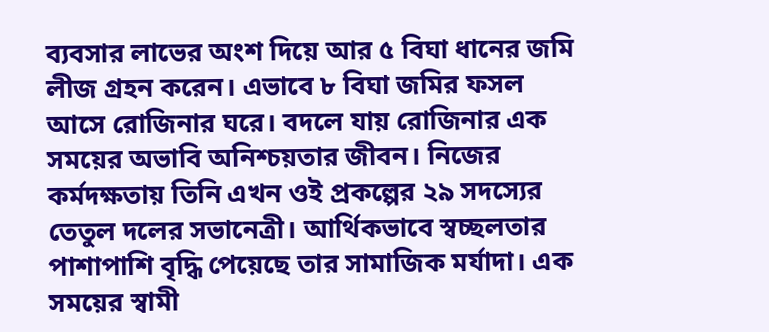ব্যবসার লাভের অংশ দিয়ে আর ৫ বিঘা ধানের জমি লীজ গ্রহন করেন। এভাবে ৮ বিঘা জমির ফসল আসে রোজিনার ঘরে। বদলে যায় রোজিনার এক সময়ের অভাবি অনিশ্চয়তার জীবন। নিজের কর্মদক্ষতায় তিনি এখন ওই প্রকল্পের ২৯ সদস্যের তেতুল দলের সভানেত্রী। আর্থিকভাবে স্বচ্ছলতার পাশাপাশি বৃদ্ধি পেয়েছে তার সামাজিক মর্যাদা। এক সময়ের স্বামী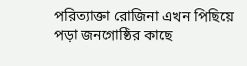পরিত্যাক্তা রোজিনা এখন পিছিয়ে পড়া জনগোষ্ঠির কাছে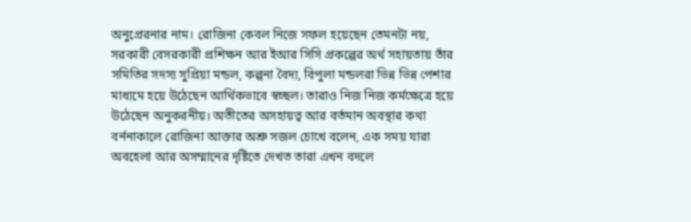অনুপ্রেরনার নাম। রোজিনা কেবল নিজে সফল হয়েছেন তেমনটা নয়, সরকারী বেসরকারী প্রশিক্ষন আর ইআর সিসি প্রকল্পের অর্থ সহায়তায় তাঁর সমিতির সদস্য সুপ্রিয়া মন্ডল, কল্পনা বৈদ্য, বিপুলা মন্ডলরা ভিন্ন ভিন্ন পেশার মাধ্যমে হয়ে উঠেছেন আর্থিকভাবে স্বচ্ছল। তারাও নিজ নিজ কর্মক্ষেত্রে হয়ে উঠেছেন অনুকরনীয়। অতীতের অসহায়ত্ব আর বর্তমান অবস্থার কথা বর্ননাকালে রোজিনা আক্তার অশ্রু সজল চোখে বলেন, এক সময় যারা অবহেলা আর অসম্মানের দৃষ্টিতে দেখত তারা এখন বদলে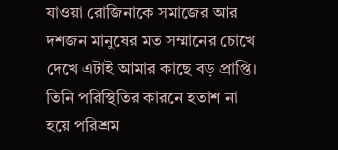যাওয়া রোজিনাকে সমাজের আর দশজন মানুষের মত সম্মানের চোখে দেখে এটাই আমার কাছে বড় প্রাপ্তি। তিনি পরিস্থিতির কারনে হতাশ না হয়ে পরিশ্রম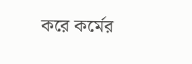করে কর্মের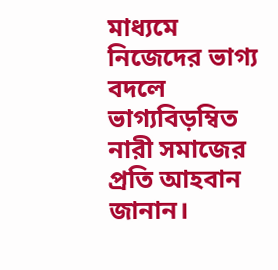মাধ্যমে নিজেদের ভাগ্য বদলে ভাগ্যবিড়ম্বিত নারী সমাজের প্রতি আহবান জানান।